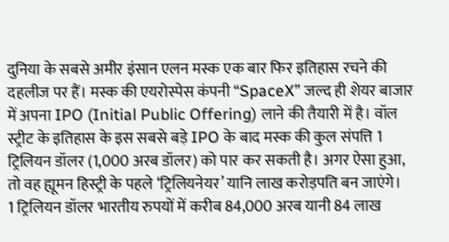दुनिया के सबसे अमीर इंसान एलन मस्क एक बार फिर इतिहास रचने की दहलीज पर हैं। मस्क की एयरोस्पेस कंपनी “SpaceX” जल्द ही शेयर बाजार में अपना IPO (Initial Public Offering) लाने की तैयारी में है। वॉल स्ट्रीट के इतिहास के इस सबसे बड़े IPO के बाद मस्क की कुल संपत्ति 1 ट्रिलियन डॉलर (1,000 अरब डॉलर) को पार कर सकती है। अगर ऐसा हुआ, तो वह ह्यूमन हिस्ट्री के पहले ‘ट्रिलियनेयर’ यानि लाख करोड़पति बन जाएंगे।
1 ट्रिलियन डॉलर भारतीय रुपयों में करीब 84,000 अरब यानी 84 लाख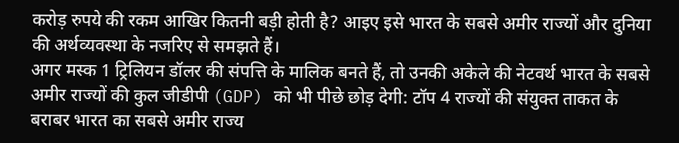करोड़ रुपये की रकम आखिर कितनी बड़ी होती है? आइए इसे भारत के सबसे अमीर राज्यों और दुनिया की अर्थव्यवस्था के नजरिए से समझते हैं।
अगर मस्क 1 ट्रिलियन डॉलर की संपत्ति के मालिक बनते हैं, तो उनकी अकेले की नेटवर्थ भारत के सबसे अमीर राज्यों की कुल जीडीपी (GDP) को भी पीछे छोड़ देगी: टॉप 4 राज्यों की संयुक्त ताकत के बराबर भारत का सबसे अमीर राज्य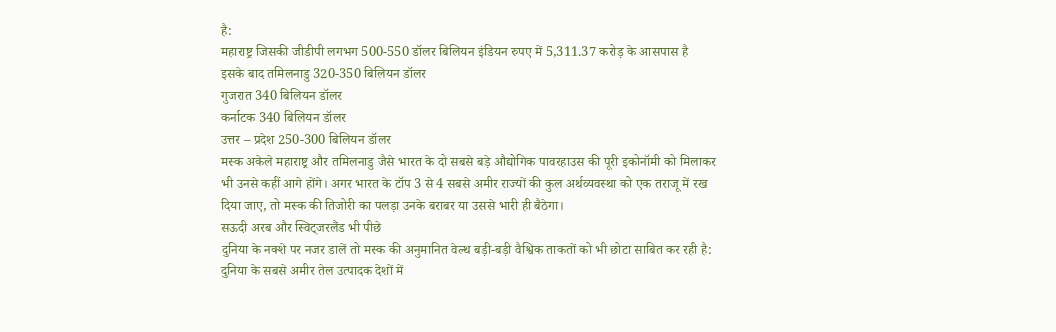है:
महाराष्ट्र जिसकी जीडीपी लगभग 500-550 डॉलर बिलियन इंडियन रुपए में 5,311.37 करोड़ के आसपास है
इसके बाद तमिलनाडु 320-350 बिलियन डॉलर
गुजरात 340 बिलियन डॉलर
कर्नाटक 340 बिलियन डॉलर
उत्तर – प्रदेश 250-300 बिलियन डॉलर
मस्क अकेले महाराष्ट्र और तमिलनाडु जैसे भारत के दो सबसे बड़े औद्योगिक पावरहाउस की पूरी इकोनॉमी को मिलाकर भी उनसे कहीं आगे होंगे। अगर भारत के टॉप 3 से 4 सबसे अमीर राज्यों की कुल अर्थव्यवस्था को एक तराजू में रख दिया जाए, तो मस्क की तिजोरी का पलड़ा उनके बराबर या उससे भारी ही बैठेगा।
सऊदी अरब और स्विट्जरलैंड भी पीछे
दुनिया के नक्शे पर नजर डालें तो मस्क की अनुमानित वेल्थ बड़ी-बड़ी वैश्विक ताकतों को भी छोटा साबित कर रही है:
दुनिया के सबसे अमीर तेल उत्पादक देशों में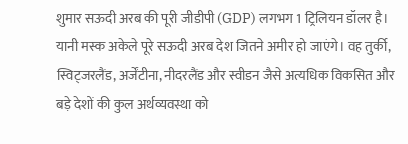शुमार सऊदी अरब की पूरी जीडीपी (GDP) लगभग 1 ट्रिलियन डॉलर है। यानी मस्क अकेले पूरे सऊदी अरब देश जितने अमीर हो जाएंगे। वह तुर्की, स्विट्जरलैंड, अर्जेंटीना, नीदरलैंड और स्वीडन जैसे अत्यधिक विकसित और बड़े देशों की कुल अर्थव्यवस्था को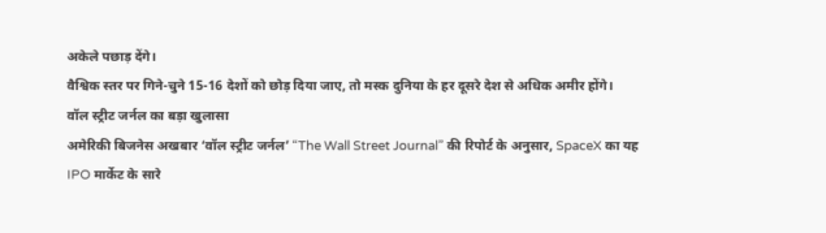अकेले पछाड़ देंगे।
वैश्विक स्तर पर गिने-चुने 15-16 देशों को छोड़ दिया जाए, तो मस्क दुनिया के हर दूसरे देश से अधिक अमीर होंगे।
वॉल स्ट्रीट जर्नल का बड़ा खुलासा
अमेरिकी बिजनेस अखबार ‘वॉल स्ट्रीट जर्नल’ “The Wall Street Journal” की रिपोर्ट के अनुसार, SpaceX का यह IPO मार्केट के सारे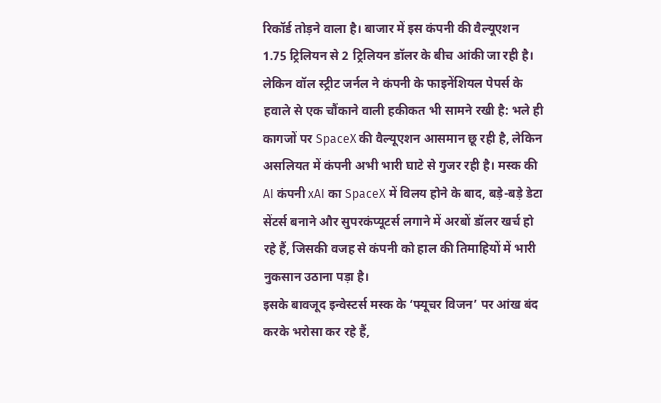रिकॉर्ड तोड़ने वाला है। बाजार में इस कंपनी की वैल्यूएशन 1.75 ट्रिलियन से 2 ट्रिलियन डॉलर के बीच आंकी जा रही है।
लेकिन वॉल स्ट्रीट जर्नल ने कंपनी के फाइनेंशियल पेपर्स के हवाले से एक चौंकाने वाली हकीकत भी सामने रखी है: भले ही कागजों पर SpaceX की वैल्यूएशन आसमान छू रही है, लेकिन असलियत में कंपनी अभी भारी घाटे से गुजर रही है। मस्क की AI कंपनी xAI का SpaceX में विलय होने के बाद, बड़े-बड़े डेटा सेंटर्स बनाने और सुपरकंप्यूटर्स लगाने में अरबों डॉलर खर्च हो रहे हैं, जिसकी वजह से कंपनी को हाल की तिमाहियों में भारी नुकसान उठाना पड़ा है।
इसके बावजूद इन्वेस्टर्स मस्क के ‘फ्यूचर विजन’ पर आंख बंद करके भरोसा कर रहे हैं,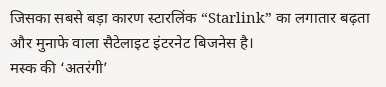जिसका सबसे बड़ा कारण स्टारलिंक “Starlink” का लगातार बढ़ता और मुनाफे वाला सैटेलाइट इंटरनेट बिजनेस है।
मस्क की ‘अतरंगी’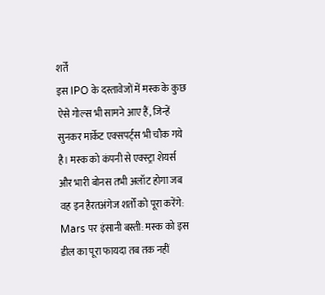शर्तें
इस IPO के दस्तावेजों में मस्क के कुछ ऐसे गोल्स भी सामने आए हैं, जिन्हें सुनकर मार्केट एक्सपर्ट्स भी चौक गये है। मस्क को कंपनी से एक्स्ट्रा शेयर्स और भारी बोनस तभी अलॉट होगा जब वह इन हैरतअंगेज शर्तों को पूरा करेंगे:
Mars पर इंसानी बस्ती: मस्क को इस डील का पूरा फायदा तब तक नहीं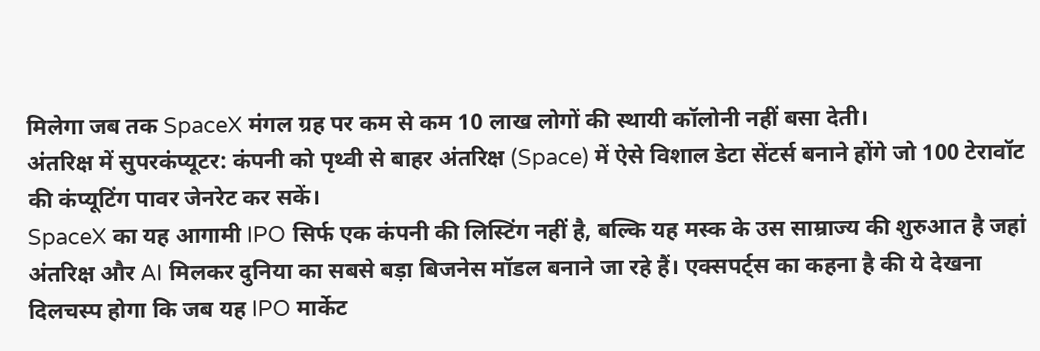मिलेगा जब तक SpaceX मंगल ग्रह पर कम से कम 10 लाख लोगों की स्थायी कॉलोनी नहीं बसा देती।
अंतरिक्ष में सुपरकंप्यूटर: कंपनी को पृथ्वी से बाहर अंतरिक्ष (Space) में ऐसे विशाल डेटा सेंटर्स बनाने होंगे जो 100 टेरावॉट की कंप्यूटिंग पावर जेनरेट कर सकें।
SpaceX का यह आगामी IPO सिर्फ एक कंपनी की लिस्टिंग नहीं है, बल्कि यह मस्क के उस साम्राज्य की शुरुआत है जहां अंतरिक्ष और AI मिलकर दुनिया का सबसे बड़ा बिजनेस मॉडल बनाने जा रहे हैं। एक्सपर्ट्स का कहना है की ये देखना दिलचस्प होगा कि जब यह IPO मार्केट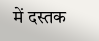में दस्तक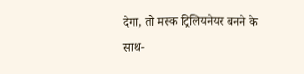देगा, तो मस्क ट्रिलियनेयर बनने के साथ-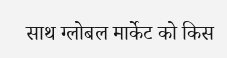साथ ग्लोबल मार्केट को किस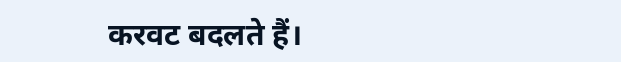करवट बदलते हैं।